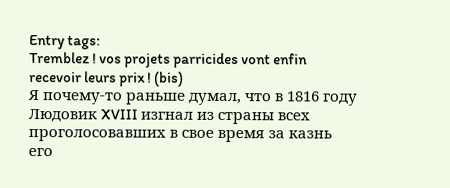Entry tags:
Tremblez ! vos projets parricides vont enfin recevoir leurs prix ! (bis)
Я почему-то раньше думал, что в 1816 году Людовик XVIII изгнал из страны всех проголосовавших в свое время за казнь его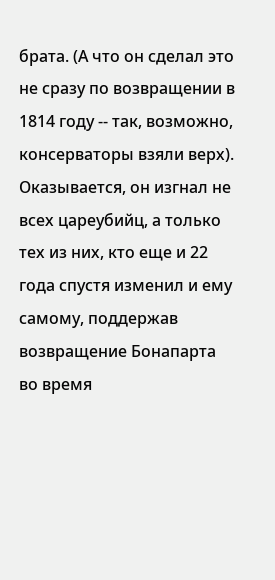брата. (А что он сделал это не сразу по возвращении в 1814 году -- так, возможно, консерваторы взяли верх).
Оказывается, он изгнал не всех цареубийц, а только тех из них, кто еще и 22 года спустя изменил и ему самому, поддержав возвращение Бонапарта во время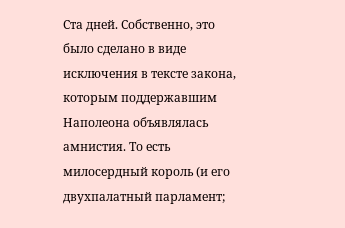Ста дней. Собственно, это было сделано в виде исключения в тексте закона, которым поддержавшим Наполеона объявлялась амнистия. То есть милосердный король (и его двухпалатный парламент;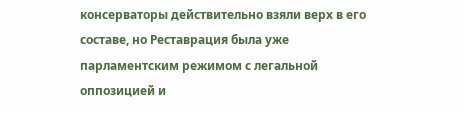консерваторы действительно взяли верх в его составе, но Реставрация была уже парламентским режимом с легальной оппозицией и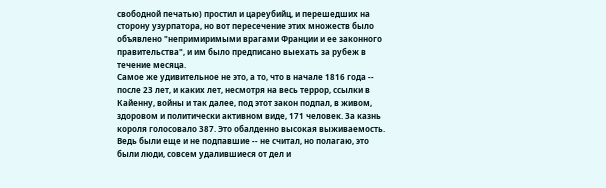свободной печатью) простил и цареубийц, и перешедших на сторону узурпатора, но вот пересечение этих множеств было объявлено "непримиримыми врагами Франции и ее законного правительства", и им было предписано выехать за рубеж в течение месяца.
Самое же удивительное не это, а то, что в начале 1816 года -- после 23 лет, и каких лет, несмотря на весь террор, ссылки в Кайенну, войны и так далее, под этот закон подпал, в живом, здоровом и политически активном виде, 171 человек. За казнь короля голосовало 387. Это обалденно высокая выживаемость. Ведь были еще и не подпавшие -- не считал, но полагаю, это были люди, совсем удалившиеся от дел и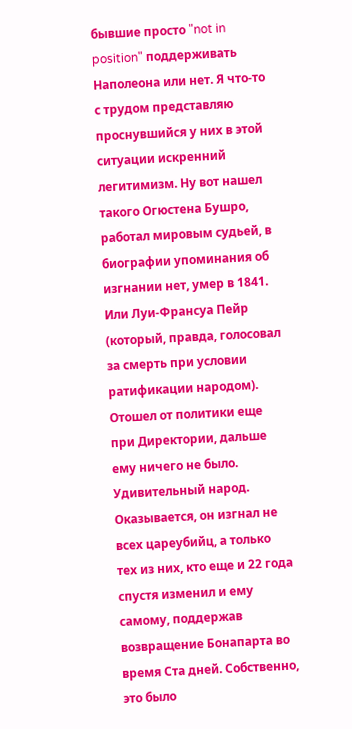бывшие просто "not in position" поддерживать Наполеона или нет. Я что-то с трудом представляю проснувшийся у них в этой ситуации искренний легитимизм. Ну вот нашел такого Огюстена Бушро, работал мировым судьей, в биографии упоминания об изгнании нет, умер в 1841. Или Луи-Франсуа Пейр (который, правда, голосовал за смерть при условии ратификации народом). Отошел от политики еще при Директории, дальше ему ничего не было.
Удивительный народ.
Оказывается, он изгнал не всех цареубийц, а только тех из них, кто еще и 22 года спустя изменил и ему самому, поддержав возвращение Бонапарта во время Ста дней. Собственно, это было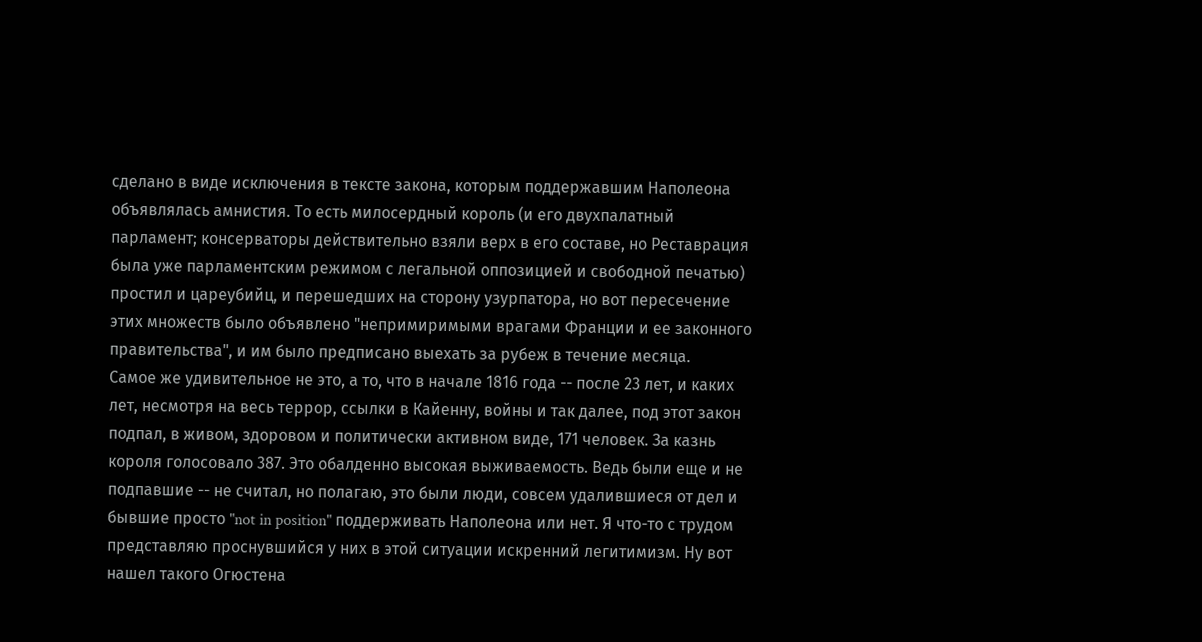сделано в виде исключения в тексте закона, которым поддержавшим Наполеона объявлялась амнистия. То есть милосердный король (и его двухпалатный парламент; консерваторы действительно взяли верх в его составе, но Реставрация была уже парламентским режимом с легальной оппозицией и свободной печатью) простил и цареубийц, и перешедших на сторону узурпатора, но вот пересечение этих множеств было объявлено "непримиримыми врагами Франции и ее законного правительства", и им было предписано выехать за рубеж в течение месяца.
Самое же удивительное не это, а то, что в начале 1816 года -- после 23 лет, и каких лет, несмотря на весь террор, ссылки в Кайенну, войны и так далее, под этот закон подпал, в живом, здоровом и политически активном виде, 171 человек. За казнь короля голосовало 387. Это обалденно высокая выживаемость. Ведь были еще и не подпавшие -- не считал, но полагаю, это были люди, совсем удалившиеся от дел и бывшие просто "not in position" поддерживать Наполеона или нет. Я что-то с трудом представляю проснувшийся у них в этой ситуации искренний легитимизм. Ну вот нашел такого Огюстена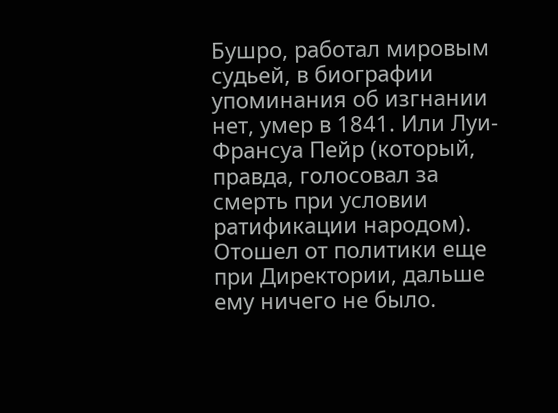Бушро, работал мировым судьей, в биографии упоминания об изгнании нет, умер в 1841. Или Луи-Франсуа Пейр (который, правда, голосовал за смерть при условии ратификации народом). Отошел от политики еще при Директории, дальше ему ничего не было.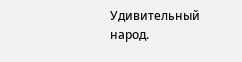Удивительный народ.